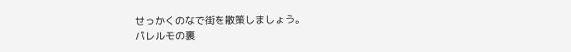せっかくのなで街を散策しましょう。
パレルモの裏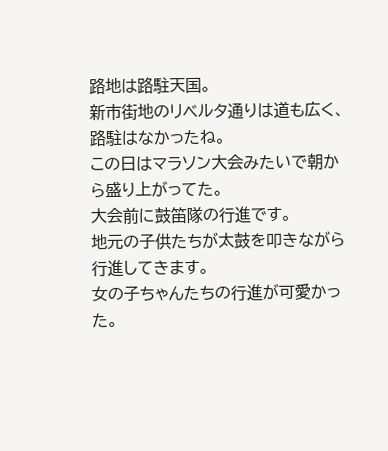路地は路駐天国。
新市街地のリベルタ通りは道も広く、路駐はなかったね。
この日はマラソン大会みたいで朝から盛り上がってた。
大会前に鼓笛隊の行進です。
地元の子供たちが太鼓を叩きながら行進してきます。
女の子ちゃんたちの行進が可愛かった。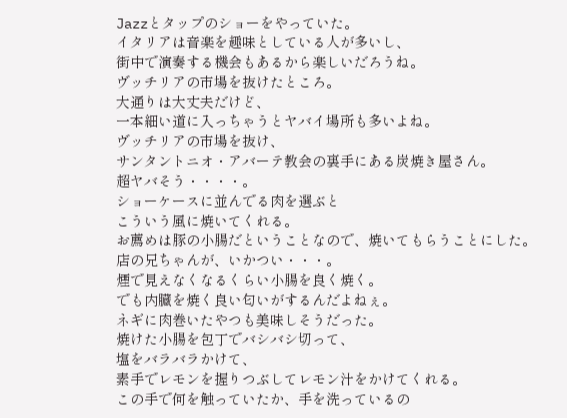Jazzとタップのショーをやっていた。
イタリアは音楽を趣味としている人が多いし、
街中で演奏する機会もあるから楽しいだろうね。
ヴッチリアの市場を抜けたところ。
大通りは大丈夫だけど、
一本細い道に入っちゃうとヤバイ場所も多いよね。
ヴッチリアの市場を抜け、
サンタントニオ・アバーテ教会の裏手にある炭焼き屋さん。
超ヤバそう・・・・。
ショーケースに並んでる肉を選ぶと
こういう風に焼いてくれる。
お薦めは豚の小腸だということなので、焼いてもらうことにした。
店の兄ちゃんが、いかつい・・・。
煙で見えなくなるくらい小腸を良く焼く。
でも内臓を焼く良い匂いがするんだよねぇ。
ネギに肉巻いたやつも美味しそうだった。
焼けた小腸を包丁でバシバシ切って、
塩をバラバラかけて、
素手でレモンを握りつぶしてレモン汁をかけてくれる。
この手で何を触っていたか、手を洗っているの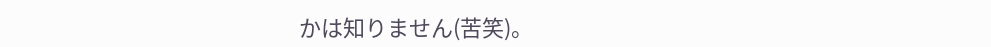かは知りません(苦笑)。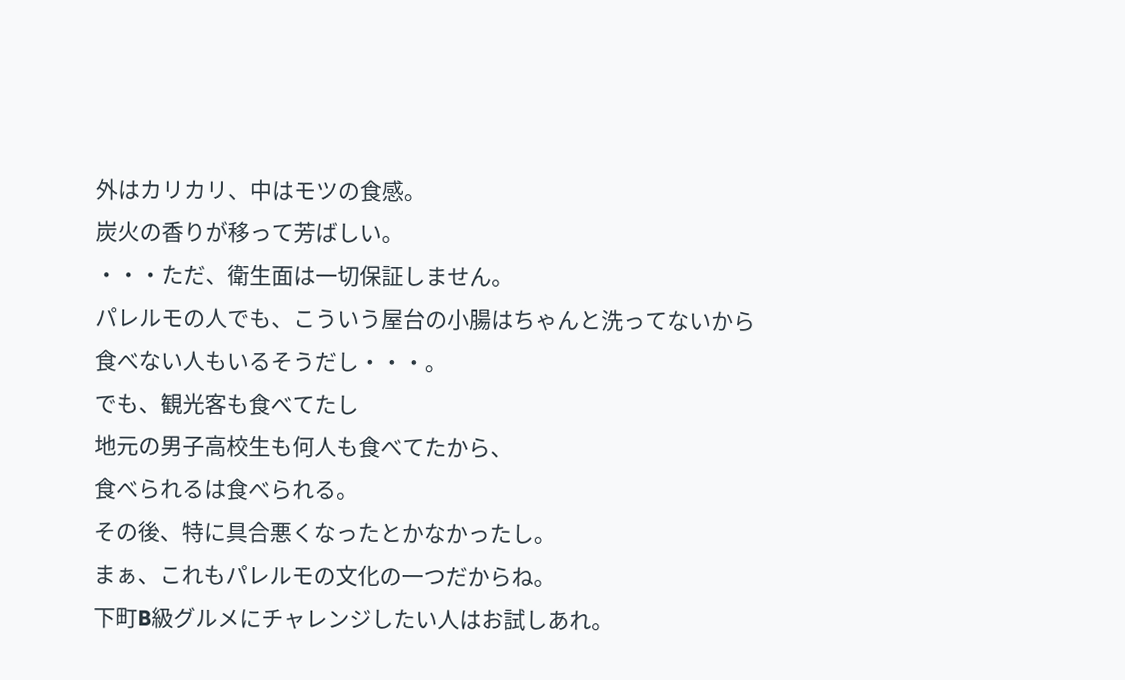外はカリカリ、中はモツの食感。
炭火の香りが移って芳ばしい。
・・・ただ、衛生面は一切保証しません。
パレルモの人でも、こういう屋台の小腸はちゃんと洗ってないから
食べない人もいるそうだし・・・。
でも、観光客も食べてたし
地元の男子高校生も何人も食べてたから、
食べられるは食べられる。
その後、特に具合悪くなったとかなかったし。
まぁ、これもパレルモの文化の一つだからね。
下町B級グルメにチャレンジしたい人はお試しあれ。